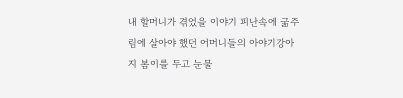내 할머니가 겪었을 이야기 피난속에 굶주림에 살아야 했던 어머니들의 아야기강아지 봄이를 두고 눈물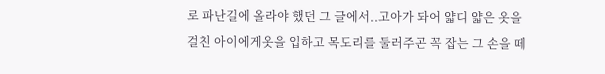로 파난길에 올라야 했던 그 글에서..고아가 돠어 얇디 얇은 옷을 걸친 아이에게옷을 입하고 목도리를 둘러주곤 꼭 잡는 그 손을 떼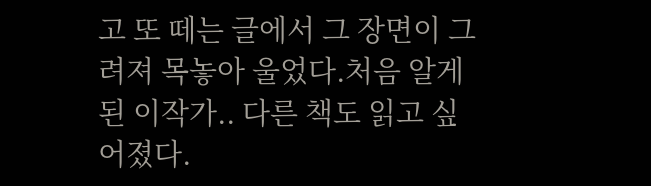고 또 떼는 글에서 그 장면이 그려져 목놓아 울었다.처음 알게된 이작가.. 다른 책도 읽고 싶어졌다.